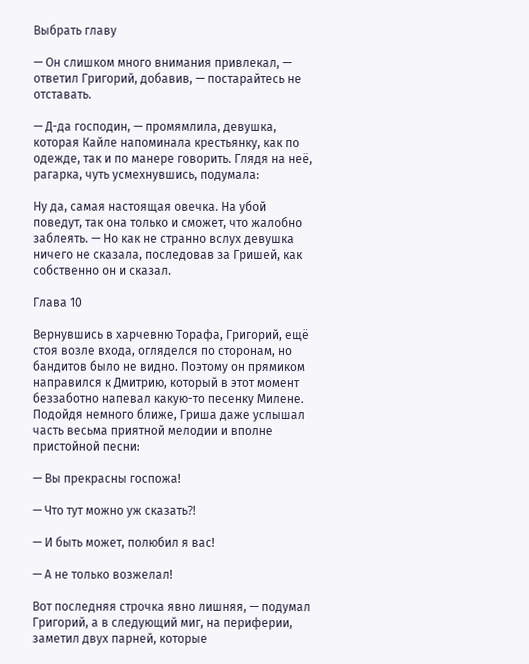Выбрать главу

— Он слишком много внимания привлекал, — ответил Григорий, добавив, — постарайтесь не отставать.

— Д-да господин, — промямлила, девушка, которая Кайле напоминала крестьянку, как по одежде, так и по манере говорить. Глядя на неё, рагарка, чуть усмехнувшись, подумала:

Ну да, самая настоящая овечка. На убой поведут, так она только и сможет, что жалобно заблеять. — Но как не странно вслух девушка ничего не сказала, последовав за Гришей, как собственно он и сказал.

Глава 10

Вернувшись в харчевню Торафа, Григорий, ещё стоя возле входа, огляделся по сторонам, но бандитов было не видно. Поэтому он прямиком направился к Дмитрию, который в этот момент беззаботно напевал какую-то песенку Милене. Подойдя немного ближе, Гриша даже услышал часть весьма приятной мелодии и вполне пристойной песни:

— Вы прекрасны госпожа!

— Что тут можно уж сказать⁈

— И быть может, полюбил я вас!

— А не только возжелал!

Вот последняя строчка явно лишняя, — подумал Григорий, а в следующий миг, на периферии, заметил двух парней, которые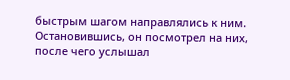быстрым шагом направлялись к ним. Остановившись, он посмотрел на них, после чего услышал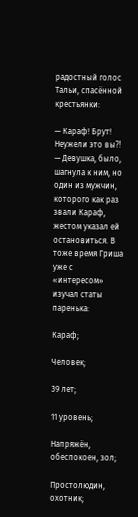радостный голос Тальи, спасённой крестьянки:

— Караф! Брут! Неужели это вы⁈ — Девушка, было, шагнула к ним, но один из мужчин, которого как раз звали Караф, жестом указал ей остановиться. В тоже время Гриша уже с «интересом» изучал статы паренька:

Караф;

Человек;

39 лет;

11 уровень;

Напряжён, обеспокоен, зол;

Простолюдин, охотник;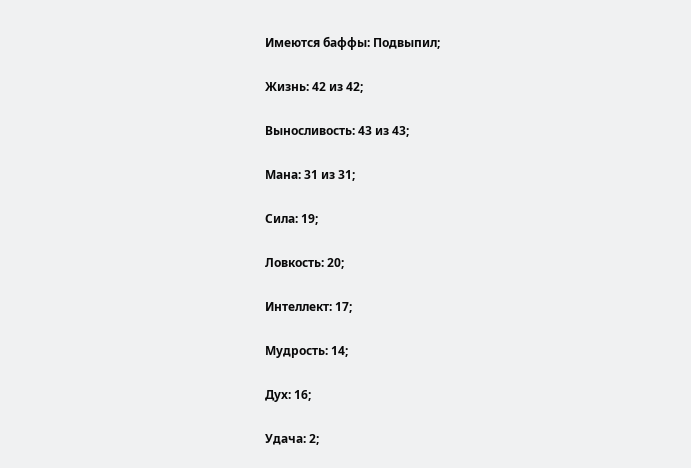Имеются баффы: Подвыпил;

Жизнь: 42 из 42;

Выносливость: 43 из 43;

Мана: 31 из 31;

Сила: 19;

Ловкость: 20;

Интеллект: 17;

Мудрость: 14;

Дух: 16;

Удача: 2;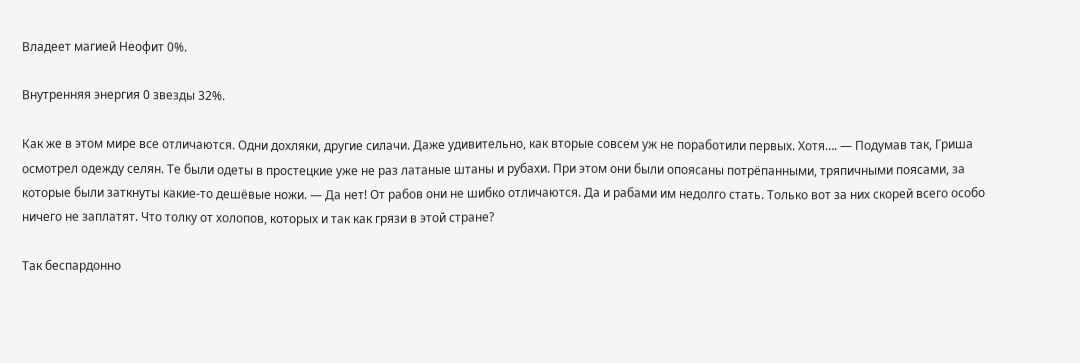Владеет магией Неофит 0%.

Внутренняя энергия 0 звезды 32%.

Как же в этом мире все отличаются. Одни дохляки, другие силачи. Даже удивительно, как вторые совсем уж не поработили первых. Хотя…. — Подумав так, Гриша осмотрел одежду селян. Те были одеты в простецкие уже не раз латаные штаны и рубахи. При этом они были опоясаны потрёпанными, тряпичными поясами, за которые были заткнуты какие-то дешёвые ножи. — Да нет! От рабов они не шибко отличаются. Да и рабами им недолго стать. Только вот за них скорей всего особо ничего не заплатят. Что толку от холопов, которых и так как грязи в этой стране?

Так беспардонно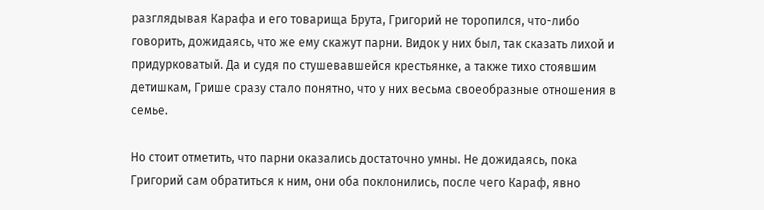разглядывая Карафа и его товарища Брута, Григорий не торопился, что-либо говорить, дожидаясь, что же ему скажут парни. Видок у них был, так сказать лихой и придурковатый. Да и судя по стушевавшейся крестьянке, а также тихо стоявшим детишкам, Грише сразу стало понятно, что у них весьма своеобразные отношения в семье.

Но стоит отметить, что парни оказались достаточно умны. Не дожидаясь, пока Григорий сам обратиться к ним, они оба поклонились, после чего Караф, явно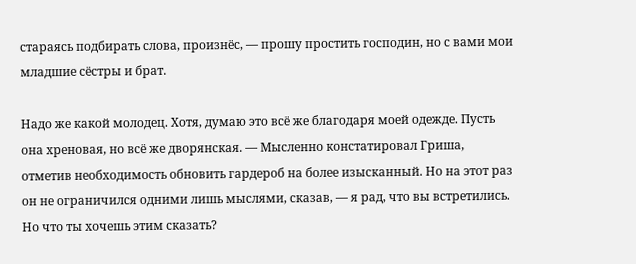стараясь подбирать слова, произнёс, — прошу простить господин, но с вами мои младшие сёстры и брат.

Надо же какой молодец. Хотя, думаю это всё же благодаря моей одежде. Пусть она хреновая, но всё же дворянская. — Мысленно констатировал Гриша, отметив необходимость обновить гардероб на более изысканный. Но на этот раз он не ограничился одними лишь мыслями, сказав, — я рад, что вы встретились. Но что ты хочешь этим сказать?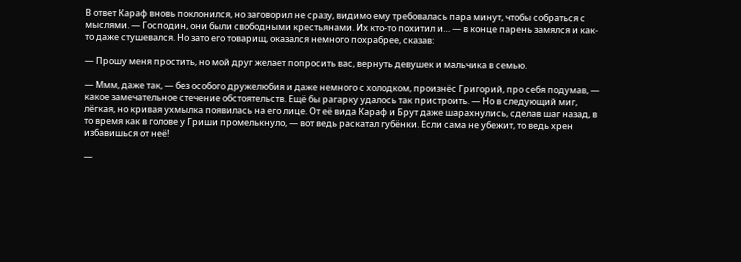В ответ Караф вновь поклонился, но заговорил не сразу, видимо ему требовалась пара минут, чтобы собраться с мыслями. — Господин, они были свободными крестьянами. Их кто-то похитил и… — в конце парень замялся и как-то даже стушевался. Но зато его товарищ, оказался немного похрабрее, сказав:

— Прошу меня простить, но мой друг желает попросить вас, вернуть девушек и мальчика в семью.

— Ммм, даже так, — без особого дружелюбия и даже немного с холодком, произнёс Григорий, про себя подумав, — какое замечательное стечение обстоятельств. Ещё бы рагарку удалось так пристроить. — Но в следующий миг, лёгкая, но кривая ухмылка появилась на его лице. От её вида Караф и Брут даже шарахнулись, сделав шаг назад, в то время как в голове у Гриши промелькнуло, — вот ведь раскатал губёнки. Если сама не убежит, то ведь хрен избавишься от неё!

—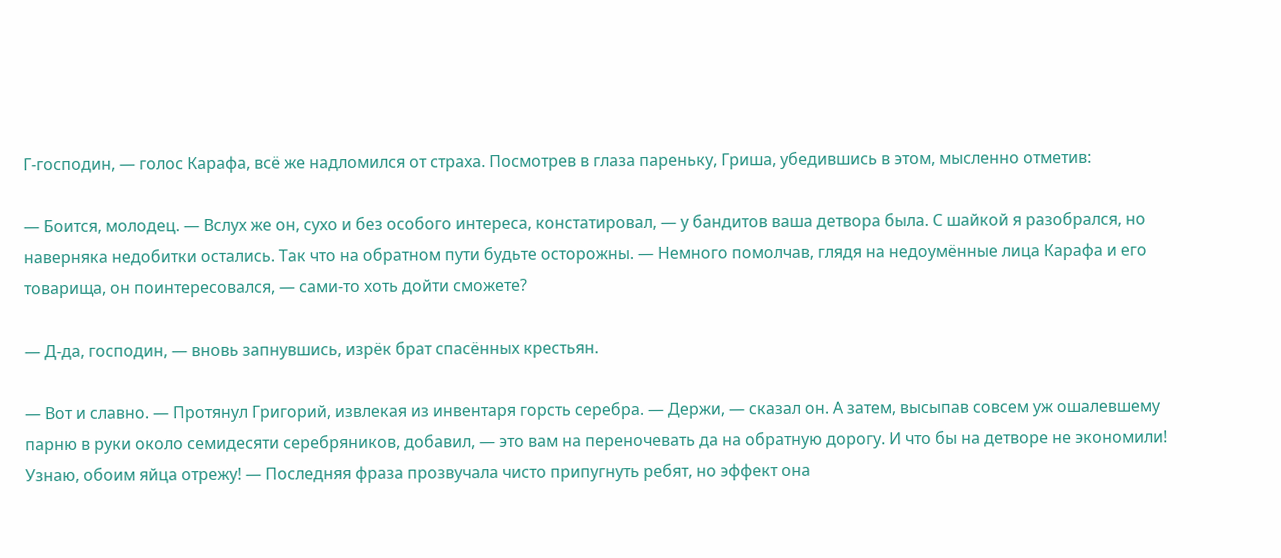Г-господин, — голос Карафа, всё же надломился от страха. Посмотрев в глаза пареньку, Гриша, убедившись в этом, мысленно отметив:

— Боится, молодец. — Вслух же он, сухо и без особого интереса, констатировал, — у бандитов ваша детвора была. С шайкой я разобрался, но наверняка недобитки остались. Так что на обратном пути будьте осторожны. — Немного помолчав, глядя на недоумённые лица Карафа и его товарища, он поинтересовался, — сами-то хоть дойти сможете?

— Д-да, господин, — вновь запнувшись, изрёк брат спасённых крестьян.

— Вот и славно. — Протянул Григорий, извлекая из инвентаря горсть серебра. — Держи, — сказал он. А затем, высыпав совсем уж ошалевшему парню в руки около семидесяти серебряников, добавил, — это вам на переночевать да на обратную дорогу. И что бы на детворе не экономили! Узнаю, обоим яйца отрежу! — Последняя фраза прозвучала чисто припугнуть ребят, но эффект она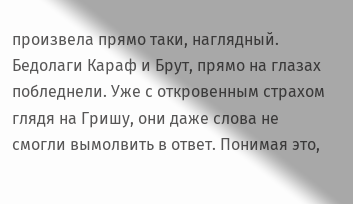произвела прямо таки, наглядный. Бедолаги Караф и Брут, прямо на глазах побледнели. Уже с откровенным страхом глядя на Гришу, они даже слова не смогли вымолвить в ответ. Понимая это,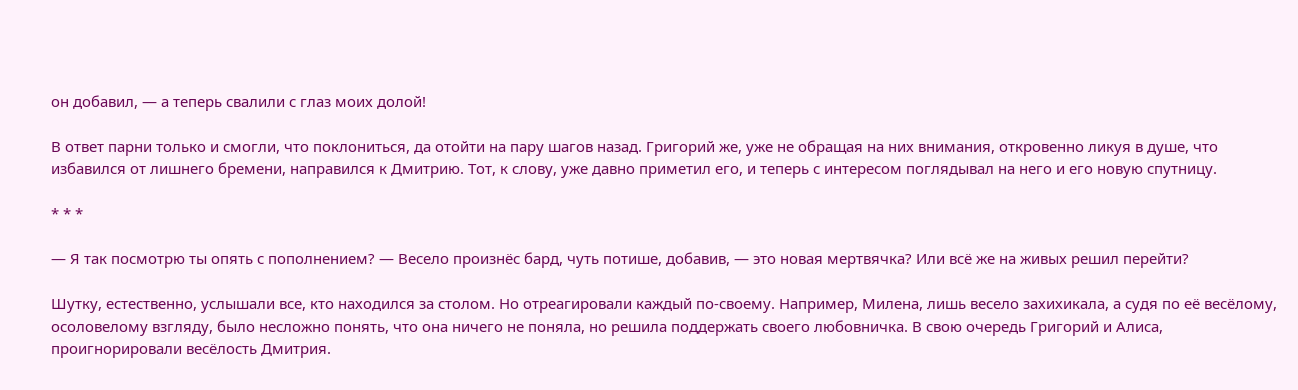он добавил, — а теперь свалили с глаз моих долой!

В ответ парни только и смогли, что поклониться, да отойти на пару шагов назад. Григорий же, уже не обращая на них внимания, откровенно ликуя в душе, что избавился от лишнего бремени, направился к Дмитрию. Тот, к слову, уже давно приметил его, и теперь с интересом поглядывал на него и его новую спутницу.

* * *

— Я так посмотрю ты опять с пополнением? — Весело произнёс бард, чуть потише, добавив, — это новая мертвячка? Или всё же на живых решил перейти?

Шутку, естественно, услышали все, кто находился за столом. Но отреагировали каждый по-своему. Например, Милена, лишь весело захихикала, а судя по её весёлому, осоловелому взгляду, было несложно понять, что она ничего не поняла, но решила поддержать своего любовничка. В свою очередь Григорий и Алиса, проигнорировали весёлость Дмитрия.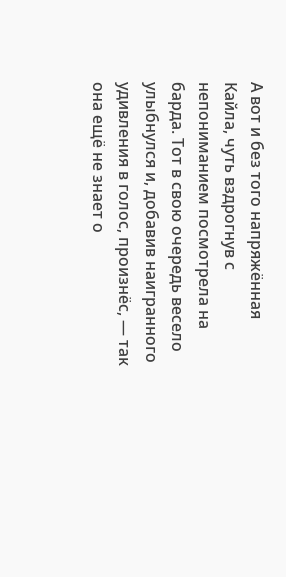А вот и без того напряжённая Кайла, чуть вздрогнув с непониманием посмотрела на барда. Тот в свою очередь весело улыбнулся и, добавив наигранного удивления в голос, произнёс, — так она ещё не знает о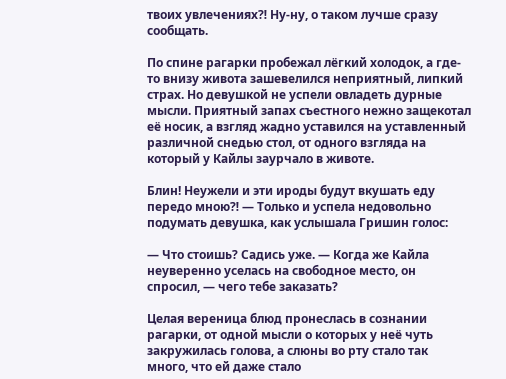твоих увлечениях⁈ Ну-ну, о таком лучше сразу сообщать.

По спине рагарки пробежал лёгкий холодок, а где-то внизу живота зашевелился неприятный, липкий страх. Но девушкой не успели овладеть дурные мысли. Приятный запах съестного нежно защекотал её носик, а взгляд жадно уставился на уставленный различной снедью стол, от одного взгляда на который у Кайлы заурчало в животе.

Блин! Неужели и эти ироды будут вкушать еду передо мною⁈ — Только и успела недовольно подумать девушка, как услышала Гришин голос:

— Что стоишь? Садись уже. — Когда же Кайла неуверенно уселась на свободное место, он спросил, — чего тебе заказать?

Целая вереница блюд пронеслась в сознании рагарки, от одной мысли о которых у неё чуть закружилась голова, а слюны во рту стало так много, что ей даже стало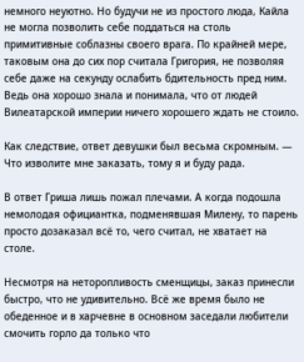немного неуютно. Но будучи не из простого люда, Кайла не могла позволить себе поддаться на столь примитивные соблазны своего врага. По крайней мере, таковым она до сих пор считала Григория, не позволяя себе даже на секунду ослабить бдительность пред ним. Ведь она хорошо знала и понимала, что от людей Вилеатарской империи ничего хорошего ждать не стоило.

Как следствие, ответ девушки был весьма скромным. — Что изволите мне заказать, тому я и буду рада.

В ответ Гриша лишь пожал плечами. А когда подошла немолодая официантка, подменявшая Милену, то парень просто дозаказал всё то, чего считал, не хватает на столе.

Несмотря на неторопливость сменщицы, заказ принесли быстро, что не удивительно. Всё же время было не обеденное и в харчевне в основном заседали любители смочить горло да только что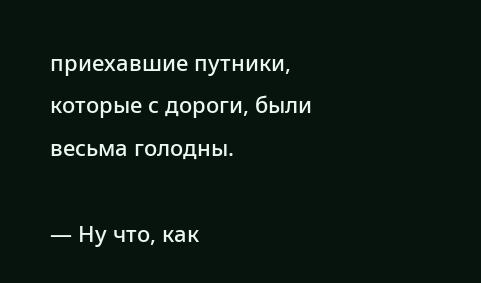приехавшие путники, которые с дороги, были весьма голодны.

— Ну что, как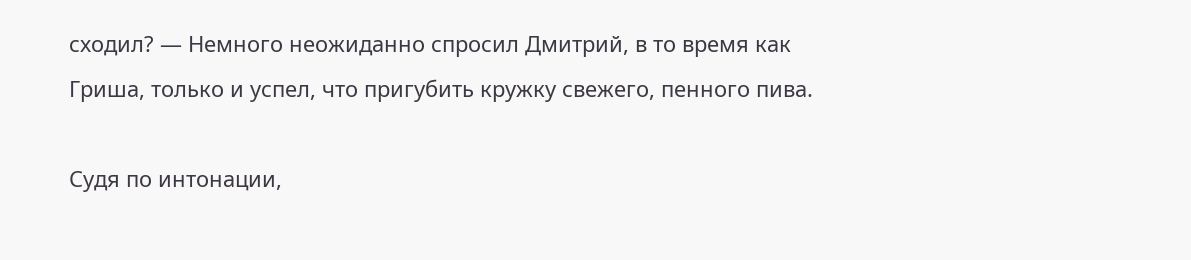сходил? — Немного неожиданно спросил Дмитрий, в то время как Гриша, только и успел, что пригубить кружку свежего, пенного пива.

Судя по интонации,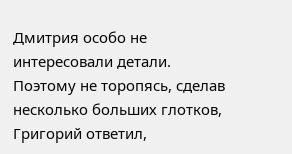Дмитрия особо не интересовали детали. Поэтому не торопясь, сделав несколько больших глотков, Григорий ответил,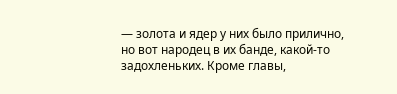— золота и ядер у них было прилично, но вот народец в их банде, какой-то задохленьких. Кроме главы,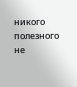никого полезного не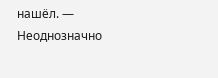нашёл. — Неоднозначно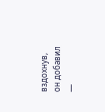вздохнув, он добавил —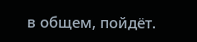в общем, пойдёт.